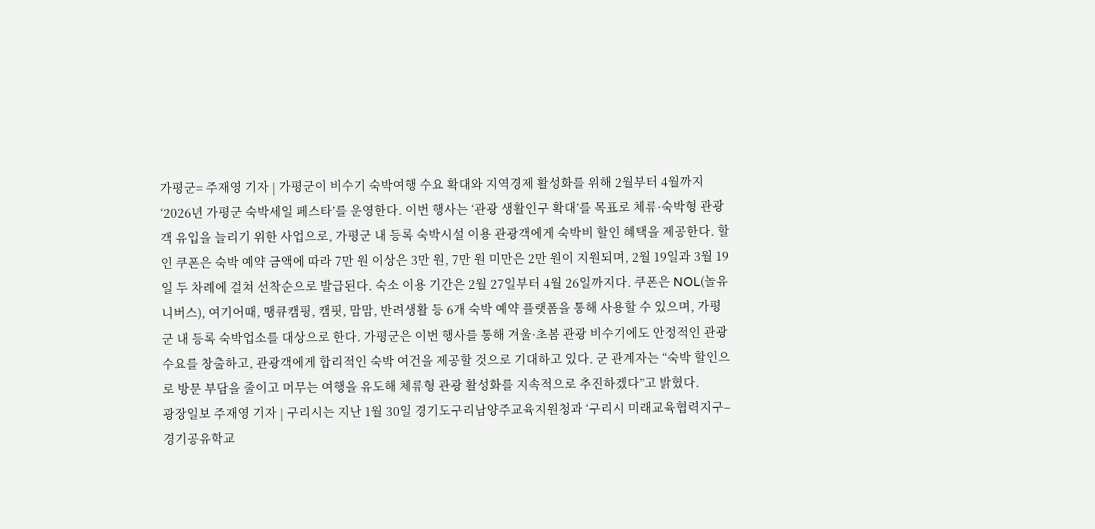가평군= 주재영 기자 | 가평군이 비수기 숙박여행 수요 확대와 지역경제 활성화를 위해 2월부터 4월까지 ‘2026년 가평군 숙박세일 페스타’를 운영한다. 이번 행사는 ‘관광 생활인구 확대’를 목표로 체류·숙박형 관광객 유입을 늘리기 위한 사업으로, 가평군 내 등록 숙박시설 이용 관광객에게 숙박비 할인 혜택을 제공한다. 할인 쿠폰은 숙박 예약 금액에 따라 7만 원 이상은 3만 원, 7만 원 미만은 2만 원이 지원되며, 2월 19일과 3월 19일 두 차례에 걸쳐 선착순으로 발급된다. 숙소 이용 기간은 2월 27일부터 4월 26일까지다. 쿠폰은 NOL(놀유니버스), 여기어때, 땡큐캠핑, 캠핏, 맘맘, 반려생활 등 6개 숙박 예약 플랫폼을 통해 사용할 수 있으며, 가평군 내 등록 숙박업소를 대상으로 한다. 가평군은 이번 행사를 통해 겨울·초봄 관광 비수기에도 안정적인 관광 수요를 창출하고, 관광객에게 합리적인 숙박 여건을 제공할 것으로 기대하고 있다. 군 관계자는 “숙박 할인으로 방문 부담을 줄이고 머무는 여행을 유도해 체류형 관광 활성화를 지속적으로 추진하겠다”고 밝혔다.
광장일보 주재영 기자 | 구리시는 지난 1월 30일 경기도구리남양주교육지원청과 ‘구리시 미래교육협력지구–경기공유학교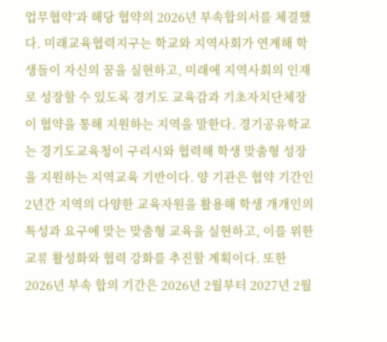업무협약’과 해당 협약의 2026년 부속합의서를 체결했다. 미래교육협력지구는 학교와 지역사회가 연계해 학생들이 자신의 꿈을 실현하고, 미래에 지역사회의 인재로 성장할 수 있도록 경기도 교육감과 기초자치단체장이 협약을 통해 지원하는 지역을 말한다. 경기공유학교는 경기도교육청이 구리시와 협력해 학생 맞춤형 성장을 지원하는 지역교육 기반이다. 양 기관은 협약 기간인 2년간 지역의 다양한 교육자원을 활용해 학생 개개인의 특성과 요구에 맞는 맞춤형 교육을 실현하고, 이를 위한 교류 활성화와 협력 강화를 추진할 계획이다. 또한 2026년 부속 합의 기간은 2026년 2월부터 2027년 2월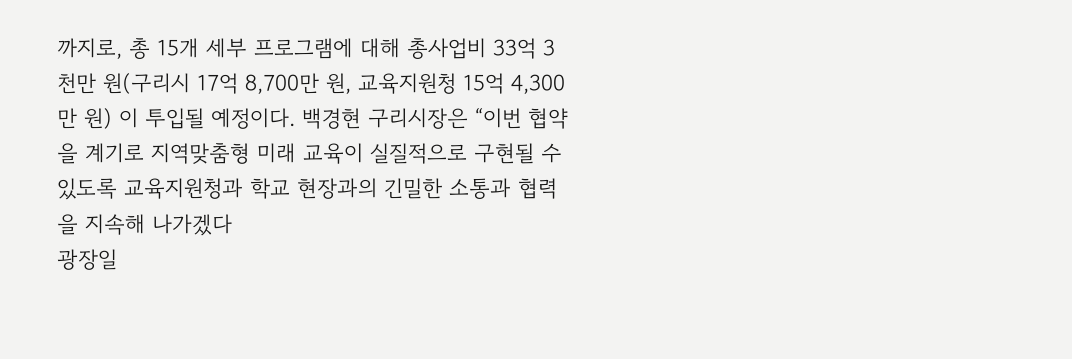까지로, 총 15개 세부 프로그램에 대해 총사업비 33억 3천만 원(구리시 17억 8,700만 원, 교육지원청 15억 4,300만 원) 이 투입될 예정이다. 백경현 구리시장은 “이번 협약을 계기로 지역맞춤형 미래 교육이 실질적으로 구현될 수 있도록 교육지원청과 학교 현장과의 긴밀한 소통과 협력을 지속해 나가겠다
광장일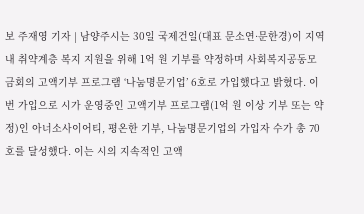보 주재영 기자 | 남양주시는 30일 국제건일(대표 문소연·문한경)이 지역 내 취약계층 복지 지원을 위해 1억 원 기부를 약정하며 사회복지공동모금회의 고액기부 프로그램 ‘나눔명문기업’ 6호로 가입했다고 밝혔다. 이번 가입으로 시가 운영중인 고액기부 프로그램(1억 원 이상 기부 또는 약정)인 아너소사이어티, 평온한 기부, 나눔명문기업의 가입자 수가 총 70호를 달성했다. 이는 시의 지속적인 고액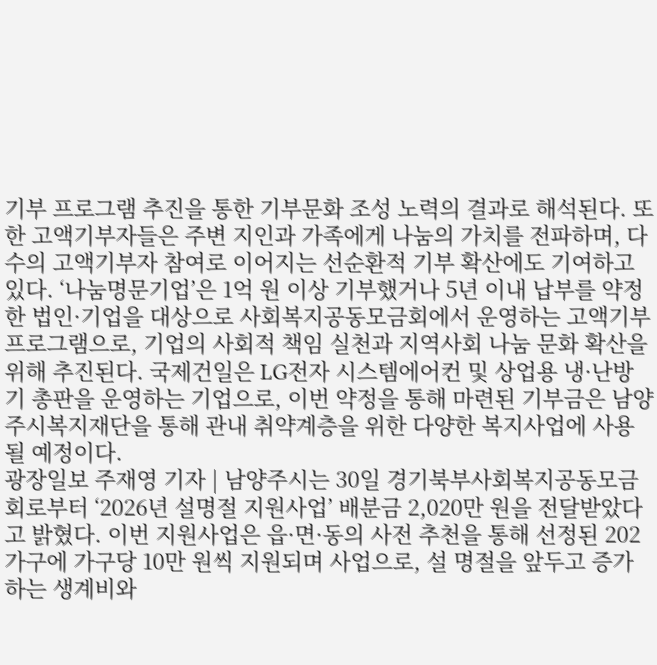기부 프로그램 추진을 통한 기부문화 조성 노력의 결과로 해석된다. 또한 고액기부자들은 주변 지인과 가족에게 나눔의 가치를 전파하며, 다수의 고액기부자 참여로 이어지는 선순환적 기부 확산에도 기여하고 있다. ‘나눔명문기업’은 1억 원 이상 기부했거나 5년 이내 납부를 약정한 법인·기업을 대상으로 사회복지공동모금회에서 운영하는 고액기부 프로그램으로, 기업의 사회적 책임 실천과 지역사회 나눔 문화 확산을 위해 추진된다. 국제건일은 LG전자 시스템에어컨 및 상업용 냉·난방기 총판을 운영하는 기업으로, 이번 약정을 통해 마련된 기부금은 남양주시복지재단을 통해 관내 취약계층을 위한 다양한 복지사업에 사용될 예정이다.
광장일보 주재영 기자 | 남양주시는 30일 경기북부사회복지공동모금회로부터 ‘2026년 설명절 지원사업’ 배분금 2,020만 원을 전달받았다고 밝혔다. 이번 지원사업은 읍·면·동의 사전 추천을 통해 선정된 202가구에 가구당 10만 원씩 지원되며 사업으로, 설 명절을 앞두고 증가하는 생계비와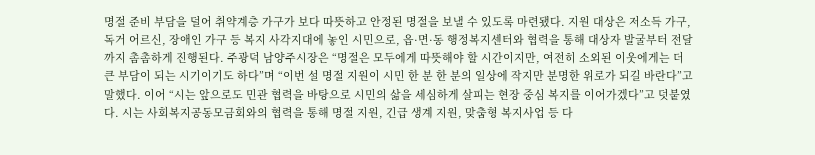명절 준비 부담을 덜어 취약계층 가구가 보다 따뜻하고 안정된 명절을 보낼 수 있도록 마련됐다. 지원 대상은 저소득 가구, 독거 어르신, 장애인 가구 등 복지 사각지대에 놓인 시민으로, 읍·면·동 행정복지센터와 협력을 통해 대상자 발굴부터 전달까지 촘촘하게 진행된다. 주광덕 남양주시장은 “명절은 모두에게 따뜻해야 할 시간이지만, 여전히 소외된 이웃에게는 더 큰 부담이 되는 시기이기도 하다”며 “이번 설 명절 지원이 시민 한 분 한 분의 일상에 작지만 분명한 위로가 되길 바란다”고 말했다. 이어 “시는 앞으로도 민관 협력을 바탕으로 시민의 삶을 세심하게 살피는 현장 중심 복지를 이어가겠다”고 덧붙였다. 시는 사회복지공동모금회와의 협력을 통해 명절 지원, 긴급 생계 지원, 맞춤형 복지사업 등 다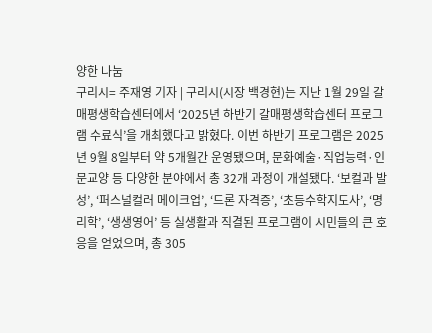양한 나눔
구리시= 주재영 기자 | 구리시(시장 백경현)는 지난 1월 29일 갈매평생학습센터에서 ‘2025년 하반기 갈매평생학습센터 프로그램 수료식’을 개최했다고 밝혔다. 이번 하반기 프로그램은 2025년 9월 8일부터 약 5개월간 운영됐으며, 문화예술·직업능력·인문교양 등 다양한 분야에서 총 32개 과정이 개설됐다. ‘보컬과 발성’, ‘퍼스널컬러 메이크업’, ‘드론 자격증’, ‘초등수학지도사’, ‘명리학’, ‘생생영어’ 등 실생활과 직결된 프로그램이 시민들의 큰 호응을 얻었으며, 총 305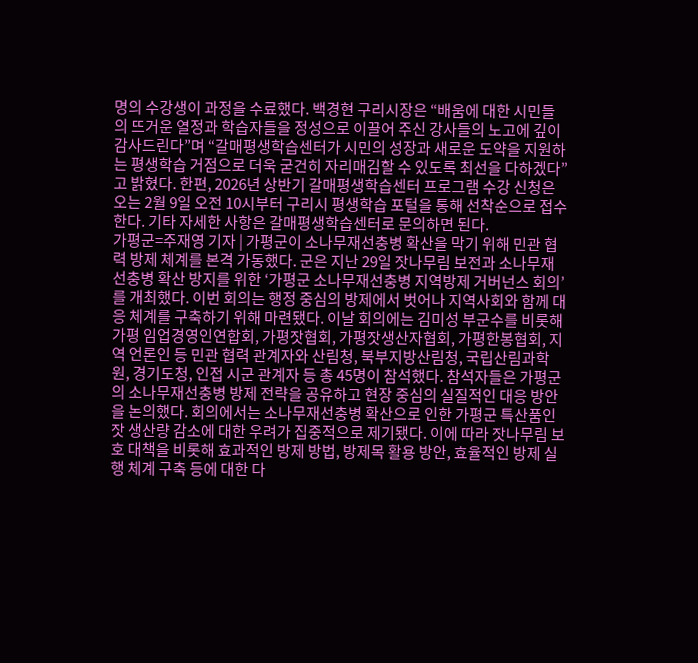명의 수강생이 과정을 수료했다. 백경현 구리시장은 “배움에 대한 시민들의 뜨거운 열정과 학습자들을 정성으로 이끌어 주신 강사들의 노고에 깊이 감사드린다”며 “갈매평생학습센터가 시민의 성장과 새로운 도약을 지원하는 평생학습 거점으로 더욱 굳건히 자리매김할 수 있도록 최선을 다하겠다”고 밝혔다. 한편, 2026년 상반기 갈매평생학습센터 프로그램 수강 신청은 오는 2월 9일 오전 10시부터 구리시 평생학습 포털을 통해 선착순으로 접수한다. 기타 자세한 사항은 갈매평생학습센터로 문의하면 된다.
가평군=주재영 기자 | 가평군이 소나무재선충병 확산을 막기 위해 민관 협력 방제 체계를 본격 가동했다. 군은 지난 29일 잣나무림 보전과 소나무재선충병 확산 방지를 위한 ‘가평군 소나무재선충병 지역방제 거버넌스 회의’를 개최했다. 이번 회의는 행정 중심의 방제에서 벗어나 지역사회와 함께 대응 체계를 구축하기 위해 마련됐다. 이날 회의에는 김미성 부군수를 비롯해 가평 임업경영인연합회, 가평잣협회, 가평잣생산자협회, 가평한봉협회, 지역 언론인 등 민관 협력 관계자와 산림청, 북부지방산림청, 국립산림과학원, 경기도청, 인접 시군 관계자 등 총 45명이 참석했다. 참석자들은 가평군의 소나무재선충병 방제 전략을 공유하고 현장 중심의 실질적인 대응 방안을 논의했다. 회의에서는 소나무재선충병 확산으로 인한 가평군 특산품인 잣 생산량 감소에 대한 우려가 집중적으로 제기됐다. 이에 따라 잣나무림 보호 대책을 비롯해 효과적인 방제 방법, 방제목 활용 방안, 효율적인 방제 실행 체계 구축 등에 대한 다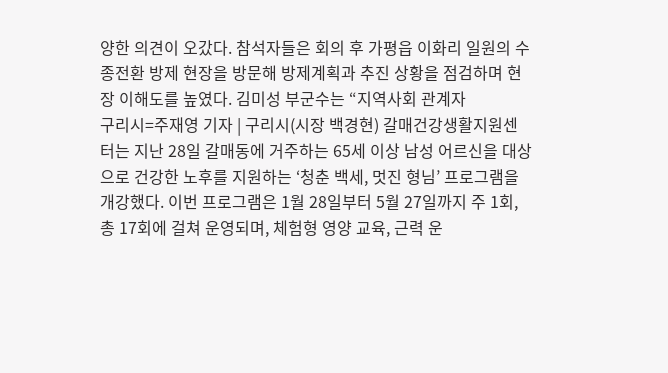양한 의견이 오갔다. 참석자들은 회의 후 가평읍 이화리 일원의 수종전환 방제 현장을 방문해 방제계획과 추진 상황을 점검하며 현장 이해도를 높였다. 김미성 부군수는 “지역사회 관계자
구리시=주재영 기자 | 구리시(시장 백경현) 갈매건강생활지원센터는 지난 28일 갈매동에 거주하는 65세 이상 남성 어르신을 대상으로 건강한 노후를 지원하는 ‘청춘 백세, 멋진 형님’ 프로그램을 개강했다. 이번 프로그램은 1월 28일부터 5월 27일까지 주 1회, 총 17회에 걸쳐 운영되며, 체험형 영양 교육, 근력 운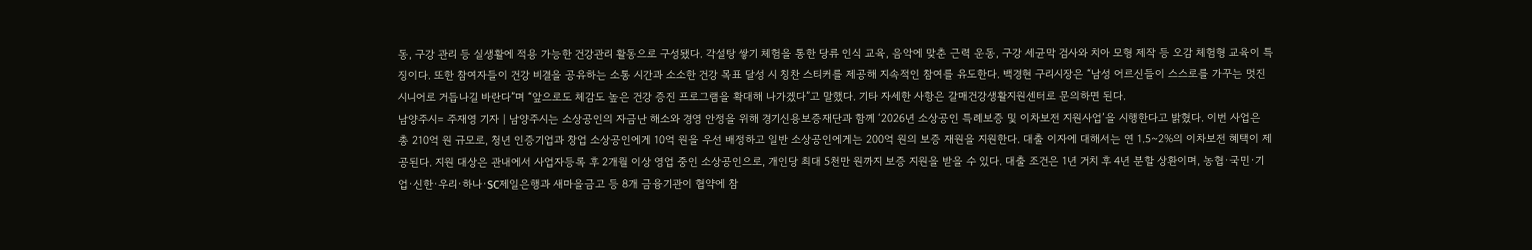동, 구강 관리 등 실생활에 적용 가능한 건강관리 활동으로 구성됐다. 각설탕 쌓기 체험을 통한 당류 인식 교육, 음악에 맞춘 근력 운동, 구강 세균막 검사와 치아 모형 제작 등 오감 체험형 교육이 특징이다. 또한 참여자들이 건강 비결을 공유하는 소통 시간과 소소한 건강 목표 달성 시 칭찬 스티커를 제공해 지속적인 참여를 유도한다. 백경현 구리시장은 “남성 어르신들이 스스로를 가꾸는 멋진 시니어로 거듭나길 바란다”며 “앞으로도 체감도 높은 건강 증진 프로그램을 확대해 나가겠다”고 말했다. 기타 자세한 사항은 갈매건강생활지원센터로 문의하면 된다.
남양주시= 주재영 기자 | 남양주시는 소상공인의 자금난 해소와 경영 안정을 위해 경기신용보증재단과 함께 ‘2026년 소상공인 특례보증 및 이차보전 지원사업’을 시행한다고 밝혔다. 이번 사업은 총 210억 원 규모로, 청년 인증기업과 창업 소상공인에게 10억 원을 우선 배정하고 일반 소상공인에게는 200억 원의 보증 재원을 지원한다. 대출 이자에 대해서는 연 1.5~2%의 이차보전 혜택이 제공된다. 지원 대상은 관내에서 사업자등록 후 2개월 이상 영업 중인 소상공인으로, 개인당 최대 5천만 원까지 보증 지원을 받을 수 있다. 대출 조건은 1년 거치 후 4년 분할 상환이며, 농협·국민·기업·신한·우리·하나·SC제일은행과 새마을금고 등 8개 금융기관이 협약에 참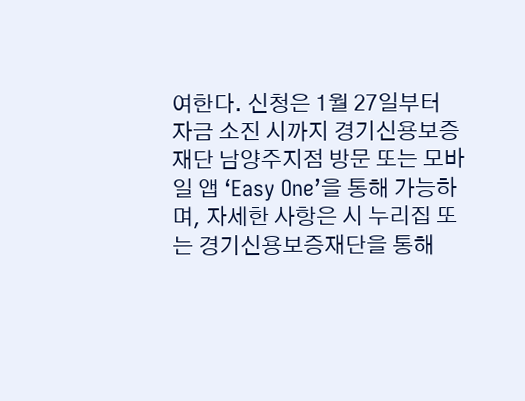여한다. 신청은 1월 27일부터 자금 소진 시까지 경기신용보증재단 남양주지점 방문 또는 모바일 앱 ‘Easy One’을 통해 가능하며, 자세한 사항은 시 누리집 또는 경기신용보증재단을 통해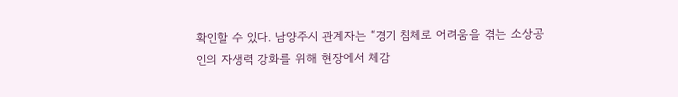확인할 수 있다. 남양주시 관계자는 “경기 침체로 어려움을 겪는 소상공인의 자생력 강화를 위해 현장에서 체감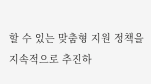할 수 있는 맞춤형 지원 정책을 지속적으로 추진하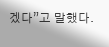겠다”고 말했다.